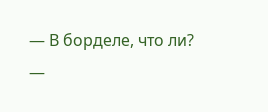— В борделе, что ли?
—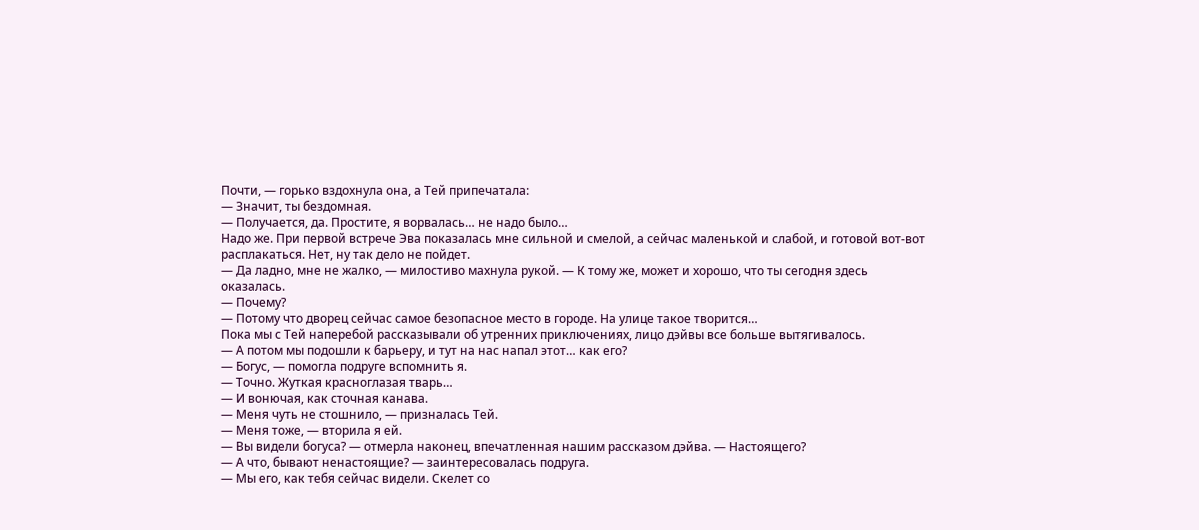Почти, — горько вздохнула она, а Тей припечатала:
— Значит, ты бездомная.
— Получается, да. Простите, я ворвалась… не надо было…
Надо же. При первой встрече Эва показалась мне сильной и смелой, а сейчас маленькой и слабой, и готовой вот-вот расплакаться. Нет, ну так дело не пойдет.
— Да ладно, мне не жалко, — милостиво махнула рукой. — К тому же, может и хорошо, что ты сегодня здесь оказалась.
— Почему?
— Потому что дворец сейчас самое безопасное место в городе. На улице такое творится…
Пока мы с Тей наперебой рассказывали об утренних приключениях, лицо дэйвы все больше вытягивалось.
— А потом мы подошли к барьеру, и тут на нас напал этот… как его?
— Богус, — помогла подруге вспомнить я.
— Точно. Жуткая красноглазая тварь…
— И вонючая, как сточная канава.
— Меня чуть не стошнило, — призналась Тей.
— Меня тоже, — вторила я ей.
— Вы видели богуса? — отмерла наконец, впечатленная нашим рассказом дэйва. — Настоящего?
— А что, бывают ненастоящие? — заинтересовалась подруга.
— Мы его, как тебя сейчас видели. Скелет со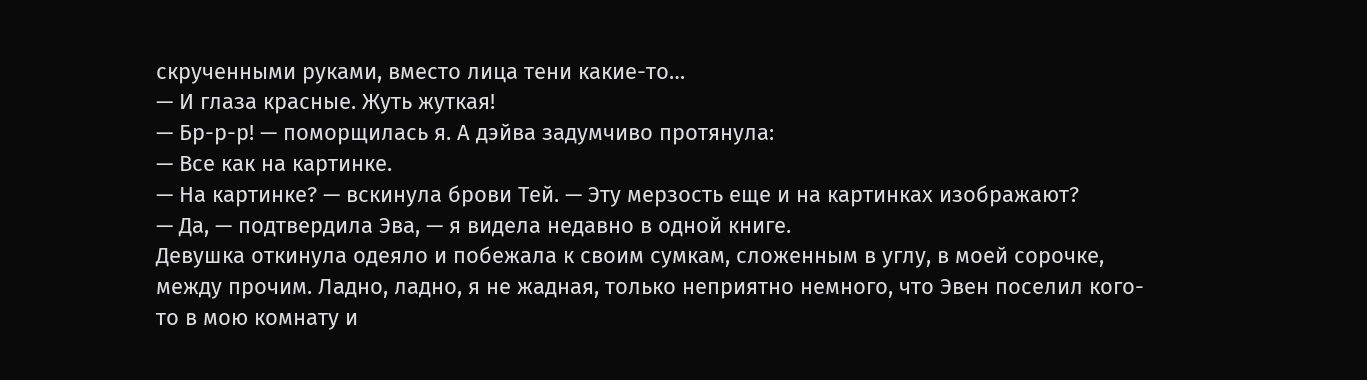скрученными руками, вместо лица тени какие-то…
— И глаза красные. Жуть жуткая!
— Бр-р-р! — поморщилась я. А дэйва задумчиво протянула:
— Все как на картинке.
— На картинке? — вскинула брови Тей. — Эту мерзость еще и на картинках изображают?
— Да, — подтвердила Эва, — я видела недавно в одной книге.
Девушка откинула одеяло и побежала к своим сумкам, сложенным в углу, в моей сорочке, между прочим. Ладно, ладно, я не жадная, только неприятно немного, что Эвен поселил кого-то в мою комнату и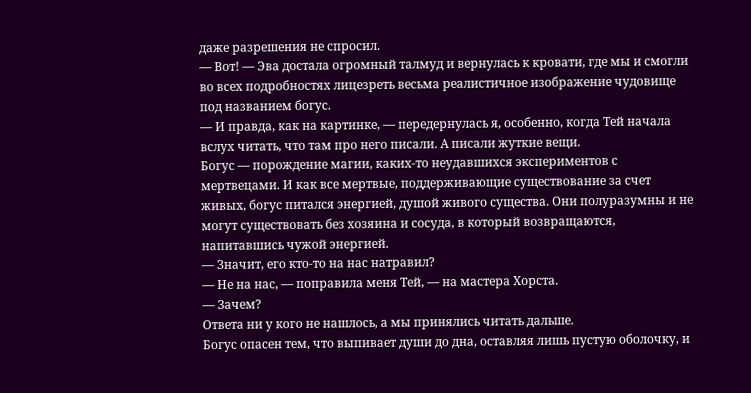даже разрешения не спросил.
— Вот! — Эва достала огромный талмуд и вернулась к кровати, где мы и смогли во всех подробностях лицезреть весьма реалистичное изображение чудовище под названием богус.
— И правда, как на картинке, — передернулась я, особенно, когда Тей начала вслух читать, что там про него писали. А писали жуткие вещи.
Богус — порождение магии, каких-то неудавшихся экспериментов с мертвецами. И как все мертвые, поддерживающие существование за счет живых, богус питался энергией, душой живого существа. Они полуразумны и не могут существовать без хозяина и сосуда, в который возвращаются, напитавшись чужой энергией.
— Значит, его кто-то на нас натравил?
— Не на нас, — поправила меня Тей, — на мастера Хорста.
— Зачем?
Ответа ни у кого не нашлось, а мы принялись читать дальше.
Богус опасен тем, что выпивает души до дна, оставляя лишь пустую оболочку, и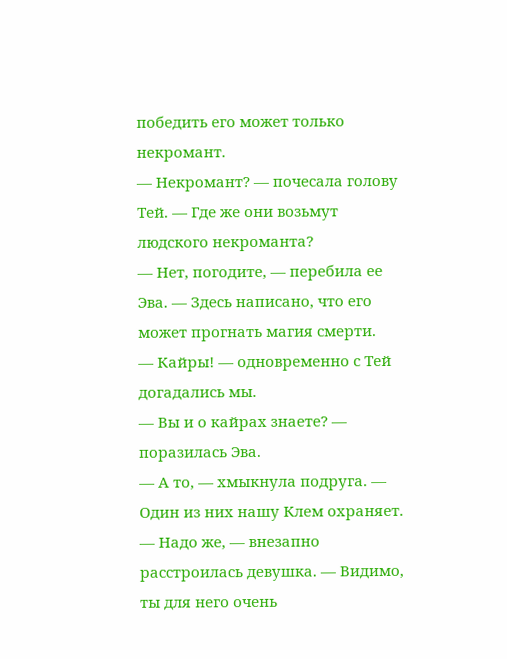победить его может только некромант.
— Некромант? — почесала голову Тей. — Где же они возьмут людского некроманта?
— Нет, погодите, — перебила ее Эва. — Здесь написано, что его может прогнать магия смерти.
— Кайры! — одновременно с Тей догадались мы.
— Вы и о кайрах знаете? — поразилась Эва.
— А то, — хмыкнула подруга. — Один из них нашу Клем охраняет.
— Надо же, — внезапно расстроилась девушка. — Видимо, ты для него очень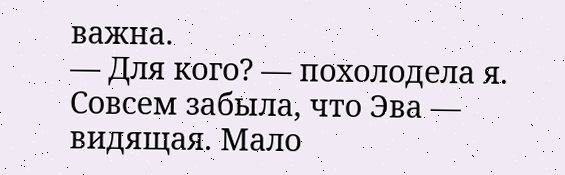важна.
— Для кого? — похолодела я. Совсем забыла, что Эва — видящая. Мало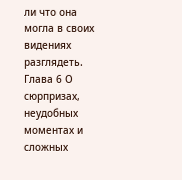ли что она могла в своих видениях разглядеть.
Глава 6 О сюрпризах, неудобных моментах и сложных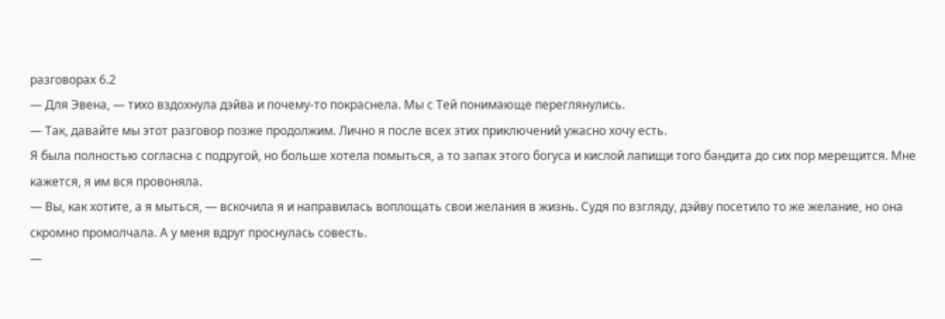разговорах 6.2
— Для Эвена, — тихо вздохнула дэйва и почему-то покраснела. Мы с Тей понимающе переглянулись.
— Так, давайте мы этот разговор позже продолжим. Лично я после всех этих приключений ужасно хочу есть.
Я была полностью согласна с подругой, но больше хотела помыться, а то запах этого богуса и кислой лапищи того бандита до сих пор мерещится. Мне кажется, я им вся провоняла.
— Вы, как хотите, а я мыться, — вскочила я и направилась воплощать свои желания в жизнь. Судя по взгляду, дэйву посетило то же желание, но она скромно промолчала. А у меня вдруг проснулась совесть.
—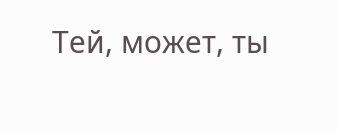Тей, может, ты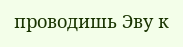проводишь Эву к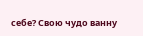себе? Свою чудо ванну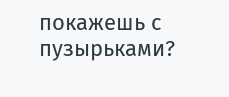покажешь с пузырьками?